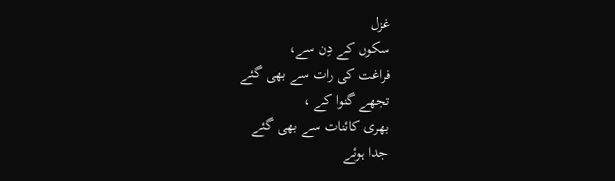غزل
سکوں کے دِن سے،
فراغت کی رات سے بھی گئے
تجھے گنوا کے ،
بھری کائنات سے بھی گئے
جدا ہوئے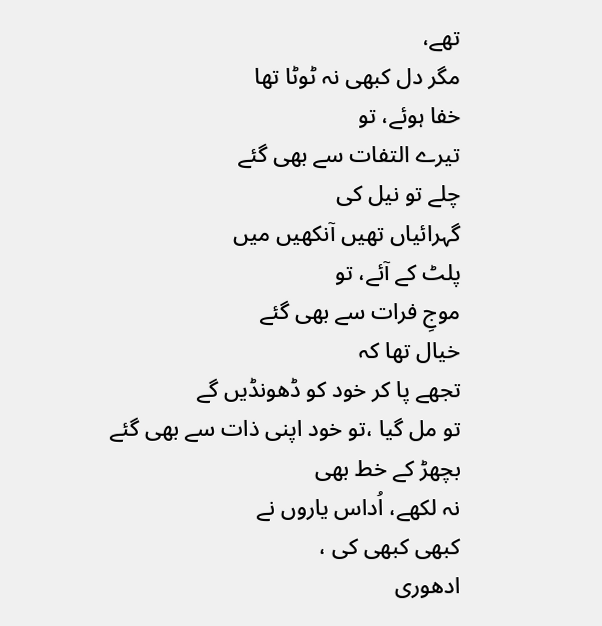تھے،
مگر دل کبھی نہ ٹوٹا تھا
خفا ہوئے، تو
تیرے التفات سے بھی گئے
چلے تو نیل کی
گہرائیاں تھیں آنکھیں میں
پلٹ کے آئے، تو
موجِ فرات سے بھی گئے
خیال تھا کہ
تجھے پا کر خود کو ڈھونڈیں گے
تو مل گیا ،تو خود اپنی ذات سے بھی گئے
بچھڑ کے خط بھی
نہ لکھے، اُداس یاروں نے
کبھی کبھی کی ،
ادھوری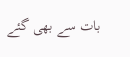بات سے بھی گئے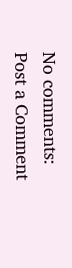No comments:
Post a Comment